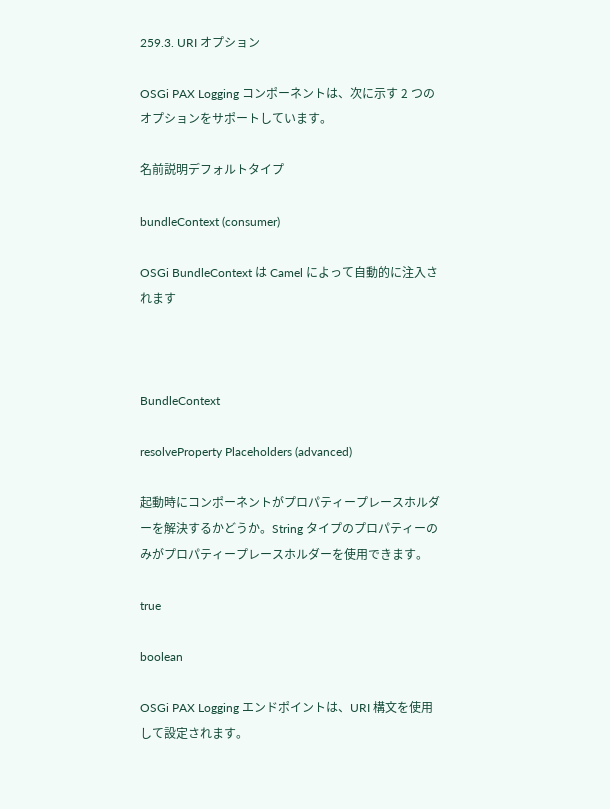259.3. URI オプション

OSGi PAX Logging コンポーネントは、次に示す 2 つのオプションをサポートしています。

名前説明デフォルトタイプ

bundleContext (consumer)

OSGi BundleContext は Camel によって自動的に注入されます



BundleContext

resolveProperty Placeholders (advanced)

起動時にコンポーネントがプロパティープレースホルダーを解決するかどうか。String タイプのプロパティーのみがプロパティープレースホルダーを使用できます。

true

boolean

OSGi PAX Logging エンドポイントは、URI 構文を使用して設定されます。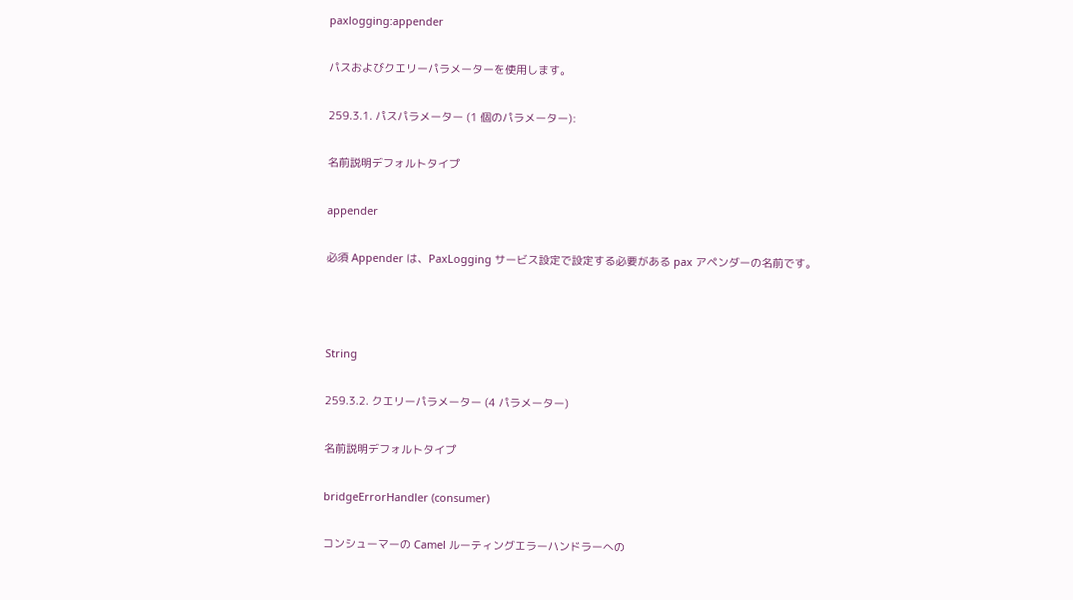paxlogging:appender

パスおよびクエリーパラメーターを使用します。

259.3.1. パスパラメーター (1 個のパラメーター):

名前説明デフォルトタイプ

appender

必須 Appender は、PaxLogging サービス設定で設定する必要がある pax アペンダーの名前です。



String

259.3.2. クエリーパラメーター (4 パラメーター)

名前説明デフォルトタイプ

bridgeErrorHandler (consumer)

コンシューマーの Camel ルーティングエラーハンドラーへの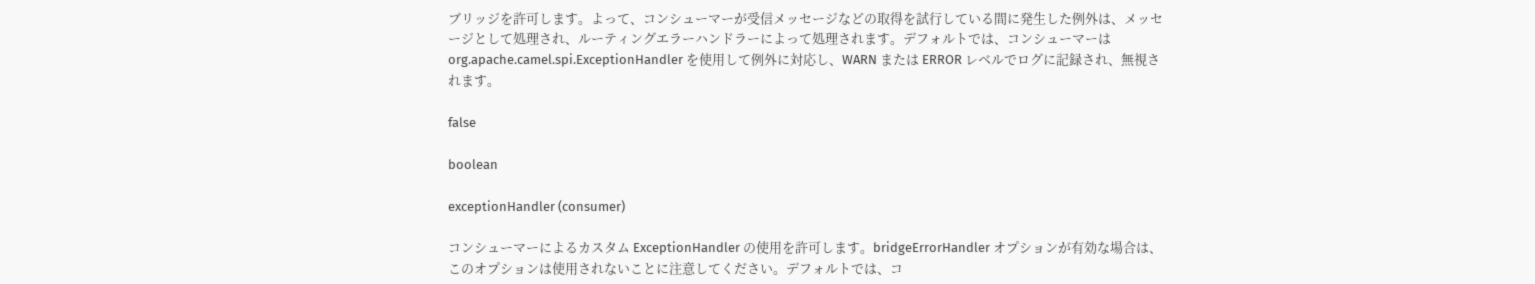ブリッジを許可します。よって、コンシューマーが受信メッセージなどの取得を試行している間に発生した例外は、メッセージとして処理され、ルーティングエラーハンドラーによって処理されます。デフォルトでは、コンシューマーは org.apache.camel.spi.ExceptionHandler を使用して例外に対応し、WARN または ERROR レベルでログに記録され、無視されます。

false

boolean

exceptionHandler (consumer)

コンシューマーによるカスタム ExceptionHandler の使用を許可します。bridgeErrorHandler オプションが有効な場合は、このオプションは使用されないことに注意してください。デフォルトでは、コ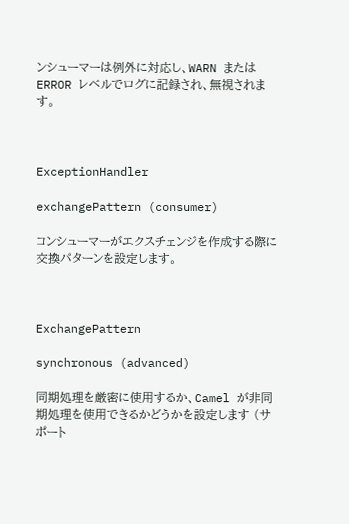ンシューマーは例外に対応し、WARN または ERROR レベルでログに記録され、無視されます。



ExceptionHandler

exchangePattern (consumer)

コンシューマーがエクスチェンジを作成する際に交換パターンを設定します。



ExchangePattern

synchronous (advanced)

同期処理を厳密に使用するか、Camel が非同期処理を使用できるかどうかを設定します (サポート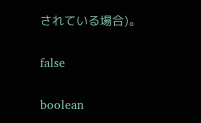されている場合)。

false

boolean